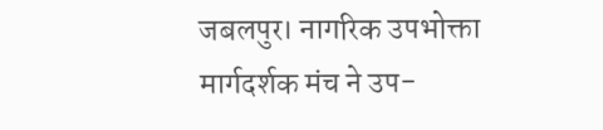जबलपुर। नागरिक उपभोक्ता मार्गदर्शक मंच ने उप-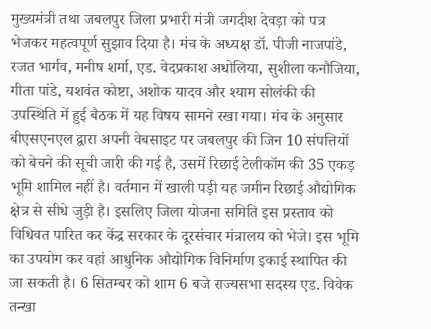मुख्यमंत्री तथा जबलपुर जिला प्रभारी मंत्री जगदीश देवड़ा को पत्र भेजकर महत्वपूर्ण सुझाव दिया है। मंच के अध्यक्ष डॉ. पीजी नाजपांडे, रजत भार्गव, मनीष शर्मा, एड. वेदप्रकाश अधोलिया, सुशीला कनौजिया, गीता पांडे, यशवंत कोष्टा, अशोक यादव और श्याम सोलंकी की उपस्थिति में हुई बैठक में यह विषय सामने रखा गया। मंच के अनुसार बीएसएनएल द्वारा अपनी वेबसाइट पर जबलपुर की जिन 10 संपत्तियों को बेचने की सूची जारी की गई है, उसमें रिछाई टेलीकॉम की 35 एकड़ भूमि शामिल नहीं है। वर्तमान में खाली पड़ी यह जमीन रिछाई औद्योगिक क्षेत्र से सीधे जुड़ी है। इसलिए जिला योजना समिति इस प्रस्ताव को विधिवत पारित कर केंद्र सरकार के दूरसंचार मंत्रालय को भेजे। इस भूमि का उपयोग कर वहां आधुनिक औद्योगिक विनिर्माण इकाई स्थापित की जा सकती है। 6 सितम्बर को शाम 6 बजे राज्यसभा सदस्य एड. विवेक तन्खा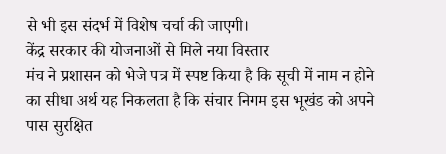से भी इस संदर्भ में विशेष चर्चा की जाएगी।
केंद्र सरकार की योजनाओं से मिले नया विस्तार
मंच ने प्रशासन को भेजे पत्र में स्पष्ट किया है कि सूची में नाम न होने का सीधा अर्थ यह निकलता है कि संचार निगम इस भूखंड को अपने पास सुरक्षित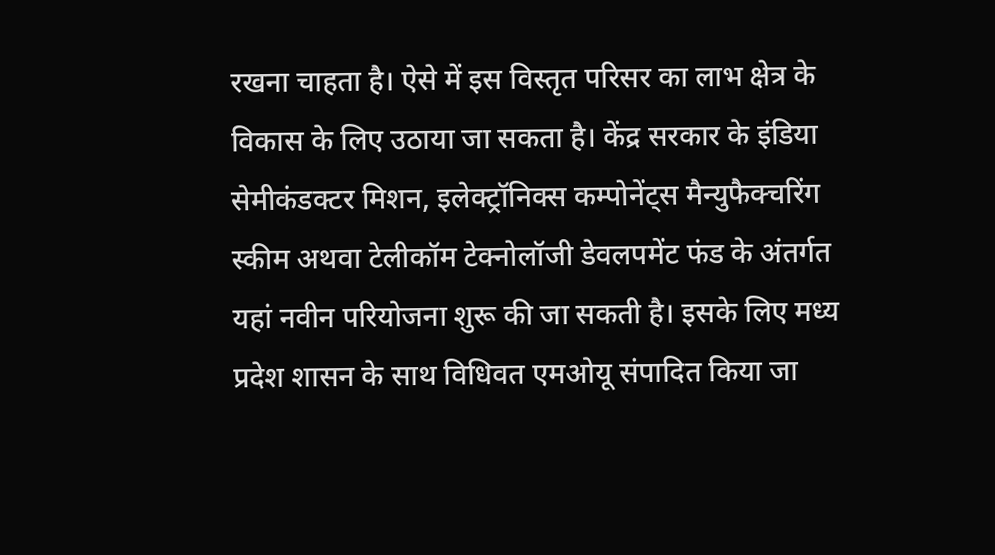रखना चाहता है। ऐसे में इस विस्तृत परिसर का लाभ क्षेत्र के विकास के लिए उठाया जा सकता है। केंद्र सरकार के इंडिया सेमीकंडक्टर मिशन, इलेक्ट्रॉनिक्स कम्पोनेंट्स मैन्युफैक्चरिंग स्कीम अथवा टेलीकॉम टेक्नोलॉजी डेवलपमेंट फंड के अंतर्गत यहां नवीन परियोजना शुरू की जा सकती है। इसके लिए मध्य प्रदेश शासन के साथ विधिवत एमओयू संपादित किया जा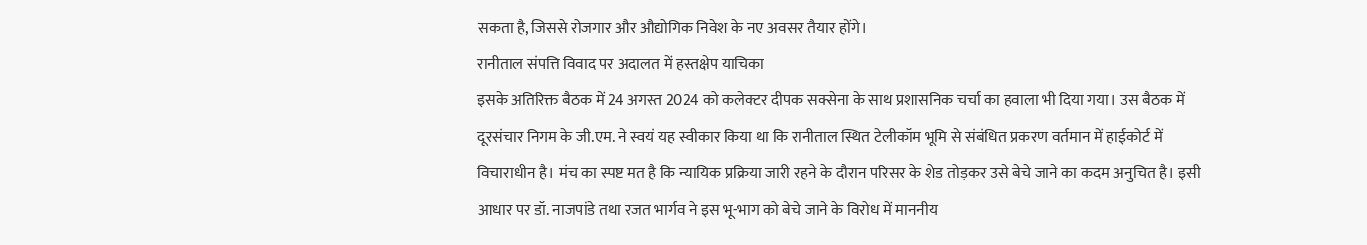सकता है, जिससे रोजगार और औद्योगिक निवेश के नए अवसर तैयार होंगे।
रानीताल संपत्ति विवाद पर अदालत में हस्तक्षेप याचिका
इसके अतिरिक्त बैठक में 24 अगस्त 2024 को कलेक्टर दीपक सक्सेना के साथ प्रशासनिक चर्चा का हवाला भी दिया गया। उस बैठक में दूरसंचार निगम के जी.एम. ने स्वयं यह स्वीकार किया था कि रानीताल स्थित टेलीकॉम भूमि से संबंधित प्रकरण वर्तमान में हाईकोर्ट में विचाराधीन है। मंच का स्पष्ट मत है कि न्यायिक प्रक्रिया जारी रहने के दौरान परिसर के शेड तोड़कर उसे बेचे जाने का कदम अनुचित है। इसी आधार पर डॉ. नाजपांडे तथा रजत भार्गव ने इस भू-भाग को बेचे जाने के विरोध में माननीय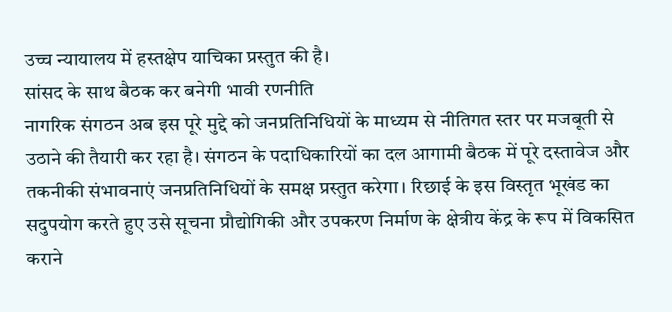उच्च न्यायालय में हस्तक्षेप याचिका प्रस्तुत की है।
सांसद के साथ बैठक कर बनेगी भावी रणनीति
नागरिक संगठन अब इस पूरे मुद्दे को जनप्रतिनिधियों के माध्यम से नीतिगत स्तर पर मजबूती से उठाने की तैयारी कर रहा है। संगठन के पदाधिकारियों का दल आगामी बैठक में पूरे दस्तावेज और तकनीकी संभावनाएं जनप्रतिनिधियों के समक्ष प्रस्तुत करेगा। रिछाई के इस विस्तृत भूखंड का सदुपयोग करते हुए उसे सूचना प्रौद्योगिकी और उपकरण निर्माण के क्षेत्रीय केंद्र के रूप में विकसित कराने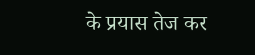के प्रयास तेज कर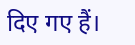दिए गए हैं।